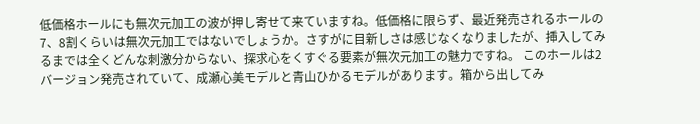低価格ホールにも無次元加工の波が押し寄せて来ていますね。低価格に限らず、最近発売されるホールの7、8割くらいは無次元加工ではないでしょうか。さすがに目新しさは感じなくなりましたが、挿入してみるまでは全くどんな刺激分からない、探求心をくすぐる要素が無次元加工の魅力ですね。 このホールは2バージョン発売されていて、成瀬心美モデルと青山ひかるモデルがあります。箱から出してみ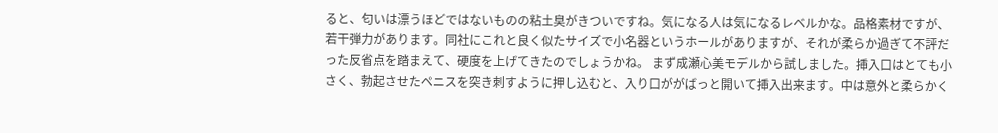ると、匂いは漂うほどではないものの粘土臭がきついですね。気になる人は気になるレベルかな。品格素材ですが、若干弾力があります。同社にこれと良く似たサイズで小名器というホールがありますが、それが柔らか過ぎて不評だった反省点を踏まえて、硬度を上げてきたのでしょうかね。 まず成瀬心美モデルから試しました。挿入口はとても小さく、勃起させたペニスを突き刺すように押し込むと、入り口ががばっと開いて挿入出来ます。中は意外と柔らかく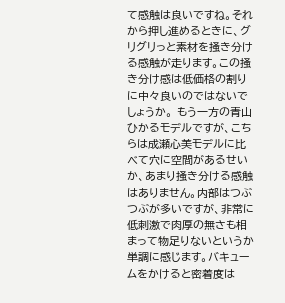て感触は良いですね。それから押し進めるときに、グリグリっと素材を掻き分ける感触が走ります。この掻き分け感は低価格の割りに中々良いのではないでしょうか。 もう一方の青山ひかるモデルですが、こちらは成瀬心美モデルに比べて穴に空間があるせいか、あまり掻き分ける感触はありません。内部はつぶつぶが多いですが、非常に低刺激で肉厚の無さも相まって物足りないというか単調に感じます。バキュームをかけると密着度は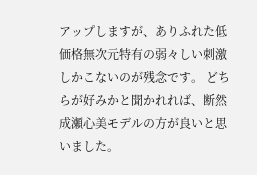アップしますが、ありふれた低価格無次元特有の弱々しい刺激しかこないのが残念です。 どちらが好みかと聞かれれば、断然 成瀬心美モデルの方が良いと思いました。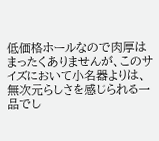低価格ホールなので肉厚はまったくありませんが、このサイズにおいて小名器よりは、無次元らしさを感じられる一品でし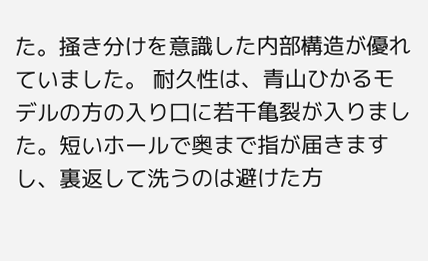た。掻き分けを意識した内部構造が優れていました。 耐久性は、青山ひかるモデルの方の入り口に若干亀裂が入りました。短いホールで奥まで指が届きますし、裏返して洗うのは避けた方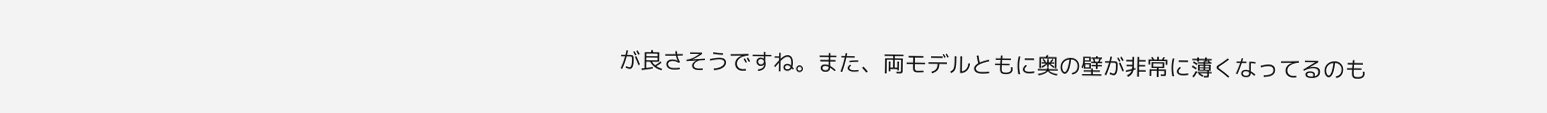が良さそうですね。また、両モデルともに奥の壁が非常に薄くなってるのも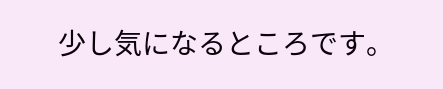少し気になるところです。